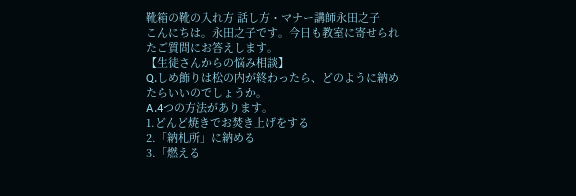靴箱の靴の入れ方 話し方・マナー講師永田之子
こんにちは。永田之子です。今日も教室に寄せられたご質問にお答えします。
【生徒さんからの悩み相談】
Q.しめ飾りは松の内が終わったら、どのように納めたらいいのでしょうか。
A.4つの方法があります。
1.どんど焼きでお焚き上げをする
2.「納札所」に納める
3.「燃える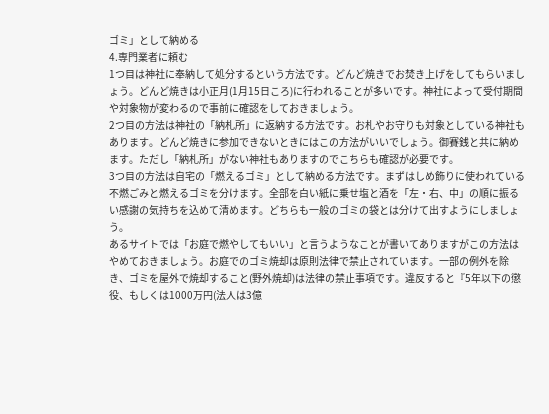ゴミ」として納める
4.専門業者に頼む
1つ目は神社に奉納して処分するという方法です。どんど焼きでお焚き上げをしてもらいましょう。どんど焼きは小正月(1月15日ころ)に行われることが多いです。神社によって受付期間や対象物が変わるので事前に確認をしておきましょう。
2つ目の方法は神社の「納札所」に返納する方法です。お札やお守りも対象としている神社もあります。どんど焼きに参加できないときにはこの方法がいいでしょう。御賽銭と共に納めます。ただし「納札所」がない神社もありますのでこちらも確認が必要です。
3つ目の方法は自宅の「燃えるゴミ」として納める方法です。まずはしめ飾りに使われている不燃ごみと燃えるゴミを分けます。全部を白い紙に乗せ塩と酒を「左・右、中」の順に振るい感謝の気持ちを込めて清めます。どちらも一般のゴミの袋とは分けて出すようにしましょう。
あるサイトでは「お庭で燃やしてもいい」と言うようなことが書いてありますがこの方法はやめておきましょう。お庭でのゴミ焼却は原則法律で禁止されています。一部の例外を除き、ゴミを屋外で焼却すること(野外焼却)は法律の禁止事項です。違反すると『5年以下の懲役、もしくは1000万円(法人は3億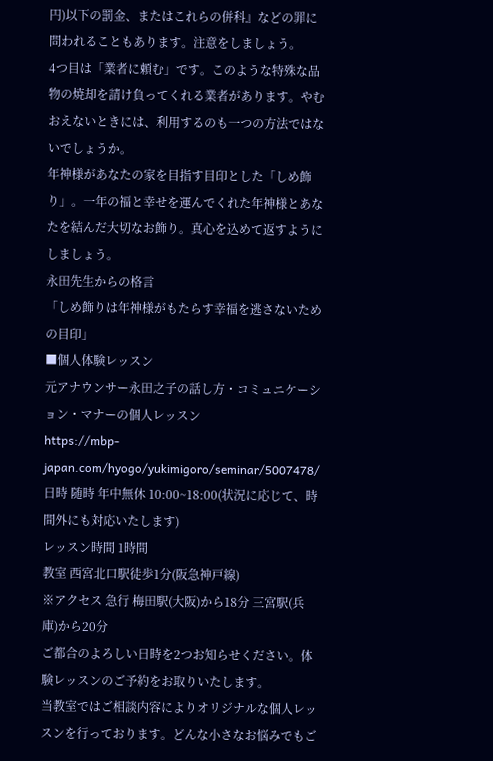円)以下の罰金、またはこれらの併科』などの罪に問われることもあります。注意をしましょう。
4つ目は「業者に頼む」です。このような特殊な品物の焼却を請け負ってくれる業者があります。やむおえないときには、利用するのも一つの方法ではないでしょうか。
年神様があなたの家を目指す目印とした「しめ飾り」。一年の福と幸せを運んでくれた年神様とあなたを結んだ大切なお飾り。真心を込めて返すようにしましょう。
永田先生からの格言
「しめ飾りは年神様がもたらす幸福を逃さないための目印」
■個人体験レッスン
元アナウンサー永田之子の話し方・コミュニケーション・マナーの個人レッスン
https://mbp-japan.com/hyogo/yukimigoro/seminar/5007478/
日時 随時 年中無休 10:00~18:00(状況に応じて、時間外にも対応いたします)
レッスン時間 1時間
教室 西宮北口駅徒歩1分(阪急神戸線)
※アクセス 急行 梅田駅(大阪)から18分 三宮駅(兵庫)から20分
ご都合のよろしい日時を2つお知らせください。体験レッスンのご予約をお取りいたします。
当教室ではご相談内容によりオリジナルな個人レッスンを行っております。どんな小さなお悩みでもご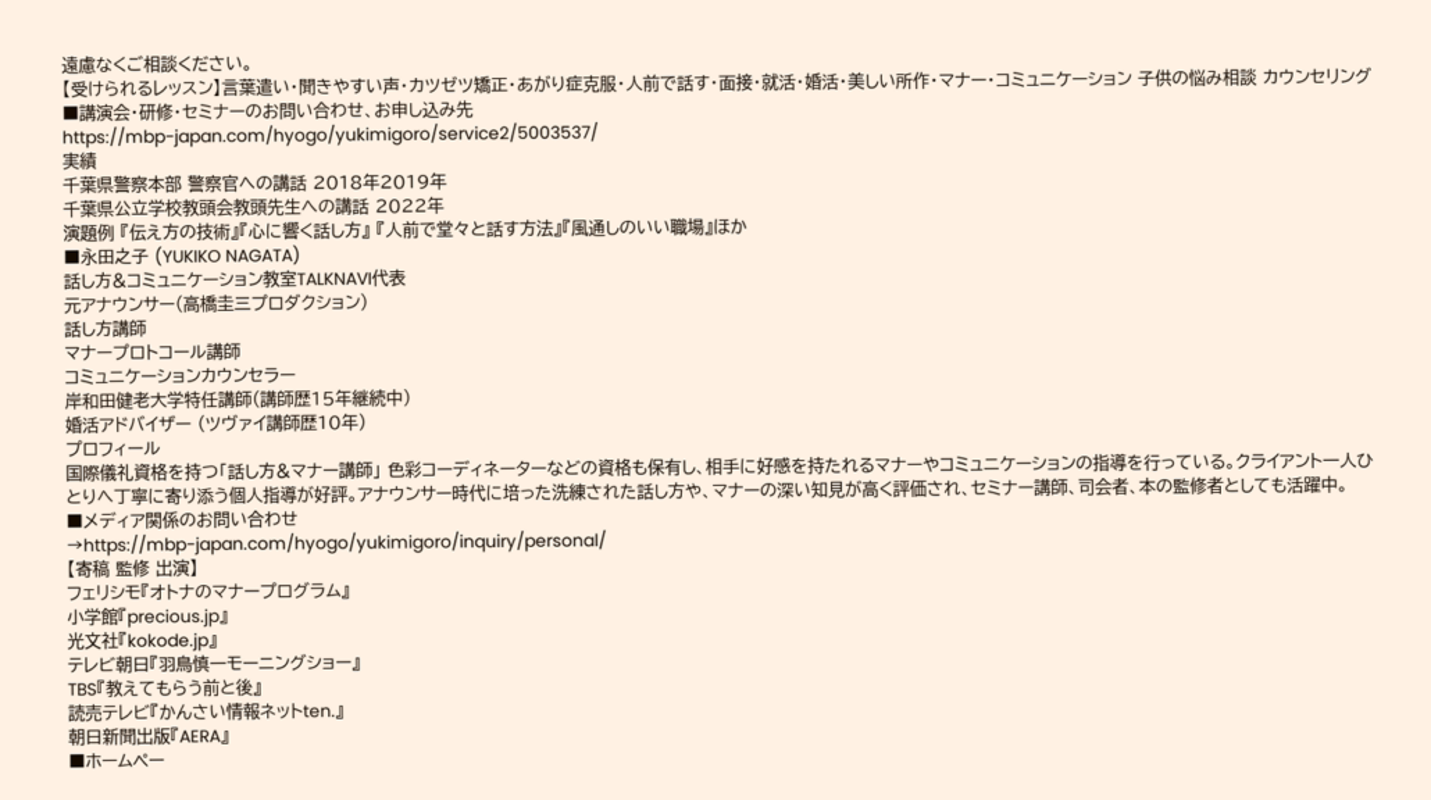遠慮なくご相談ください。
【受けられるレッスン】言葉遣い・聞きやすい声・カツゼツ矯正・あがり症克服・人前で話す・面接・就活・婚活・美しい所作・マナー・コミュニケーション 子供の悩み相談 カウンセリング
■講演会・研修・セミナーのお問い合わせ、お申し込み先
https://mbp-japan.com/hyogo/yukimigoro/service2/5003537/
実績
千葉県警察本部 警察官への講話 2018年2019年
千葉県公立学校教頭会教頭先生への講話 2022年
演題例 『伝え方の技術』『心に響く話し方』 『人前で堂々と話す方法』『風通しのいい職場』ほか
■永田之子 (YUKIKO NAGATA)
話し方&コミュニケーション教室TALKNAVI代表
元アナウンサー(高橋圭三プロダクション)
話し方講師
マナープロトコール講師
コミュニケーションカウンセラー
岸和田健老大学特任講師(講師歴15年継続中)
婚活アドバイザー (ツヴァイ講師歴10年)
プロフィール
国際儀礼資格を持つ「話し方&マナー講師」 色彩コーディネーターなどの資格も保有し、相手に好感を持たれるマナーやコミュニケーションの指導を行っている。クライアント一人ひとりへ丁寧に寄り添う個人指導が好評。アナウンサー時代に培った洗練された話し方や、マナーの深い知見が高く評価され、セミナー講師、司会者、本の監修者としても活躍中。
■メディア関係のお問い合わせ
→https://mbp-japan.com/hyogo/yukimigoro/inquiry/personal/
【寄稿 監修 出演】
フェリシモ『オトナのマナープログラム』
小学館『precious.jp』
光文社『kokode.jp』
テレビ朝日『羽鳥慎一モーニングショー』
TBS『教えてもらう前と後』
読売テレビ『かんさい情報ネットten.』
朝日新聞出版『AERA』
■ホームペー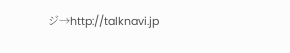ジ→http://talknavi.jp